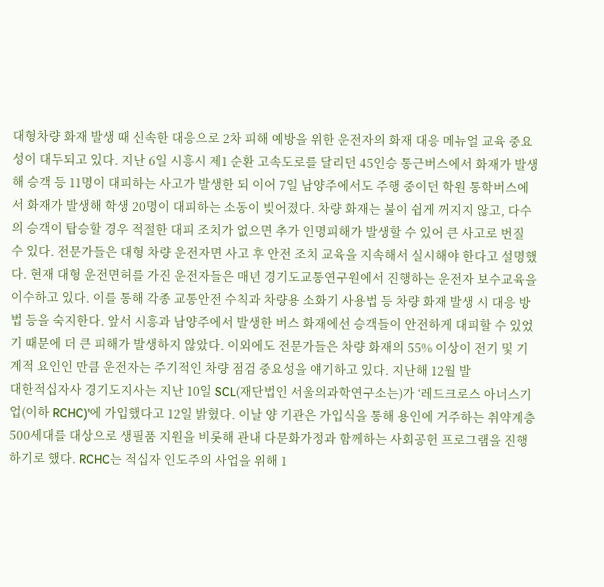대형차량 화재 발생 때 신속한 대응으로 2차 피해 예방을 위한 운전자의 화재 대응 메뉴얼 교육 중요성이 대두되고 있다. 지난 6일 시흥시 제1 순환 고속도로를 달리던 45인승 통근버스에서 화재가 발생해 승객 등 11명이 대피하는 사고가 발생한 되 이어 7일 남양주에서도 주행 중이던 학원 통학버스에서 화재가 발생해 학생 20명이 대피하는 소동이 빚어졌다. 차량 화재는 불이 쉽게 꺼지지 않고, 다수의 승객이 탑승할 경우 적절한 대피 조치가 없으면 추가 인명피해가 발생할 수 있어 큰 사고로 번질 수 있다. 전문가들은 대형 차량 운전자면 사고 후 안전 조치 교육을 지속해서 실시해야 한다고 설명했다. 현재 대형 운전면허를 가진 운전자들은 매년 경기도교통연구원에서 진행하는 운전자 보수교육을 이수하고 있다. 이를 통해 각종 교통안전 수칙과 차량용 소화기 사용법 등 차량 화재 발생 시 대응 방법 등을 숙지한다. 앞서 시흥과 남양주에서 발생한 버스 화재에선 승객들이 안전하게 대피할 수 있었기 때문에 더 큰 피해가 발생하지 않았다. 이외에도 전문가들은 차량 화재의 55% 이상이 전기 및 기계적 요인인 만큼 운전자는 주기적인 차량 점검 중요성을 얘기하고 있다. 지난해 12월 발
대한적십자사 경기도지사는 지난 10일 SCL(재단법인 서울의과학연구소는)가 ‘레드크로스 아너스기업(이하 RCHC)'에 가입했다고 12일 밝혔다. 이날 양 기관은 가입식을 통해 용인에 거주하는 취약계층 500세대를 대상으로 생필품 지원을 비롯해 관내 다문화가정과 함께하는 사회공헌 프로그램을 진행하기로 했다. RCHC는 적십자 인도주의 사업을 위해 1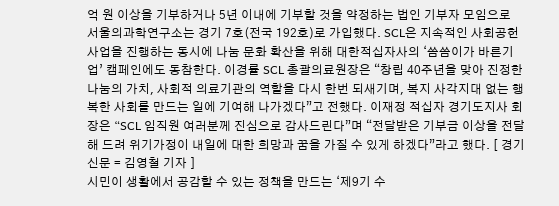억 원 이상을 기부하거나 5년 이내에 기부할 것을 약정하는 법인 기부자 모임으로 서울의과학연구소는 경기 7호(전국 192호)로 가입했다. SCL은 지속적인 사회공헌 사업을 진행하는 동시에 나눔 문화 확산을 위해 대한적십자사의 ‘씀씀이가 바른기업’ 캠페인에도 동참한다. 이경률 SCL 총괄의료원장은 “창립 40주년을 맞아 진정한 나눔의 가치, 사회적 의료기관의 역할을 다시 한번 되새기며, 복지 사각지대 없는 행복한 사회를 만드는 일에 기여해 나가겠다”고 전했다. 이재정 적십자 경기도지사 회장은 “SCL 임직원 여러분께 진심으로 감사드린다”며 “전달받은 기부금 이상을 전달해 드려 위기가정이 내일에 대한 희망과 꿈을 가질 수 있게 하겠다”라고 했다. [ 경기신문 = 김영철 기자 ]
시민이 생활에서 공감할 수 있는 정책을 만드는 ‘제9기 수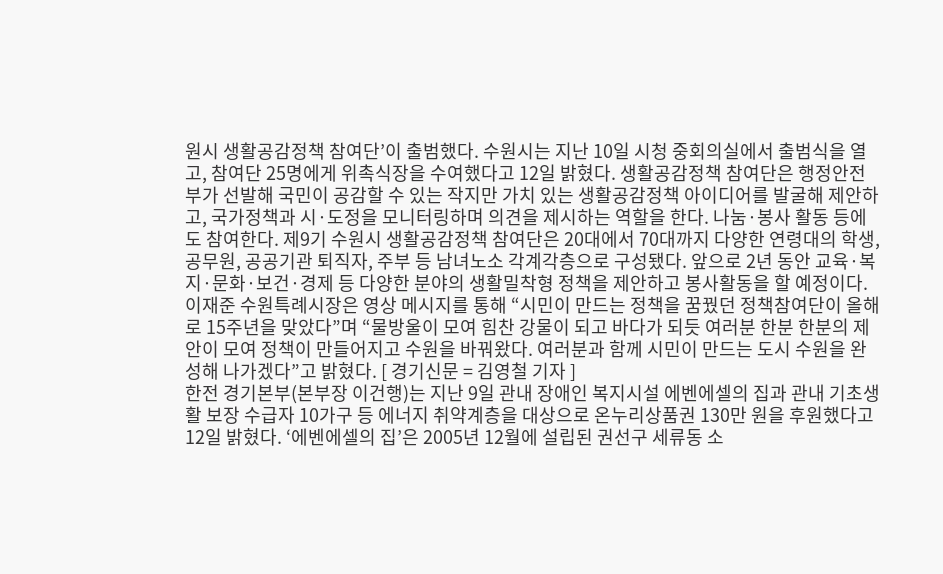원시 생활공감정책 참여단’이 출범했다. 수원시는 지난 10일 시청 중회의실에서 출범식을 열고, 참여단 25명에게 위촉식장을 수여했다고 12일 밝혔다. 생활공감정책 참여단은 행정안전부가 선발해 국민이 공감할 수 있는 작지만 가치 있는 생활공감정책 아이디어를 발굴해 제안하고, 국가정책과 시·도정을 모니터링하며 의견을 제시하는 역할을 한다. 나눔·봉사 활동 등에도 참여한다. 제9기 수원시 생활공감정책 참여단은 20대에서 70대까지 다양한 연령대의 학생, 공무원, 공공기관 퇴직자, 주부 등 남녀노소 각계각층으로 구성됐다. 앞으로 2년 동안 교육·복지·문화·보건·경제 등 다양한 분야의 생활밀착형 정책을 제안하고 봉사활동을 할 예정이다. 이재준 수원특례시장은 영상 메시지를 통해 “시민이 만드는 정책을 꿈꿨던 정책참여단이 올해로 15주년을 맞았다”며 “물방울이 모여 힘찬 강물이 되고 바다가 되듯 여러분 한분 한분의 제안이 모여 정책이 만들어지고 수원을 바꿔왔다. 여러분과 함께 시민이 만드는 도시 수원을 완성해 나가겠다”고 밝혔다. [ 경기신문 = 김영철 기자 ]
한전 경기본부(본부장 이건행)는 지난 9일 관내 장애인 복지시설 에벤에셀의 집과 관내 기초생활 보장 수급자 10가구 등 에너지 취약계층을 대상으로 온누리상품권 130만 원을 후원했다고 12일 밝혔다. ‘에벤에셀의 집’은 2005년 12월에 설립된 권선구 세류동 소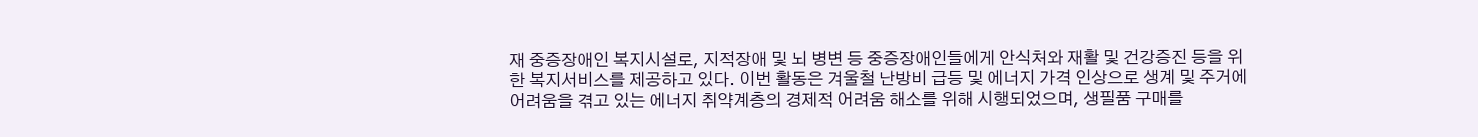재 중증장애인 복지시설로, 지적장애 및 뇌 병변 등 중증장애인들에게 안식처와 재활 및 건강증진 등을 위한 복지서비스를 제공하고 있다. 이번 활동은 겨울철 난방비 급등 및 에너지 가격 인상으로 생계 및 주거에 어려움을 겪고 있는 에너지 취약계층의 경제적 어려움 해소를 위해 시행되었으며, 생필품 구매를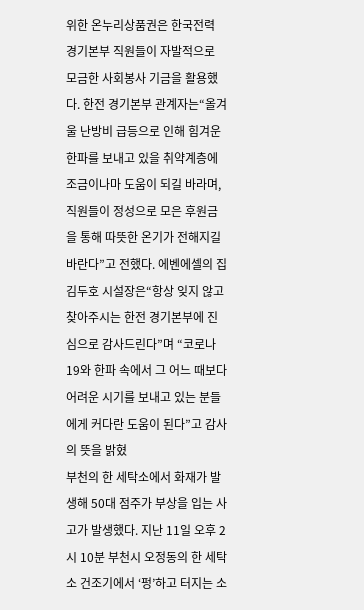위한 온누리상품권은 한국전력 경기본부 직원들이 자발적으로 모금한 사회봉사 기금을 활용했다. 한전 경기본부 관계자는“올겨울 난방비 급등으로 인해 힘겨운 한파를 보내고 있을 취약계층에 조금이나마 도움이 되길 바라며, 직원들이 정성으로 모은 후원금을 통해 따뜻한 온기가 전해지길 바란다”고 전했다. 에벤에셀의 집 김두호 시설장은“항상 잊지 않고 찾아주시는 한전 경기본부에 진심으로 감사드린다”며 “코로나 19와 한파 속에서 그 어느 때보다 어려운 시기를 보내고 있는 분들에게 커다란 도움이 된다”고 감사의 뜻을 밝혔
부천의 한 세탁소에서 화재가 발생해 50대 점주가 부상을 입는 사고가 발생했다. 지난 11일 오후 2시 10분 부천시 오정동의 한 세탁소 건조기에서 ‘펑’하고 터지는 소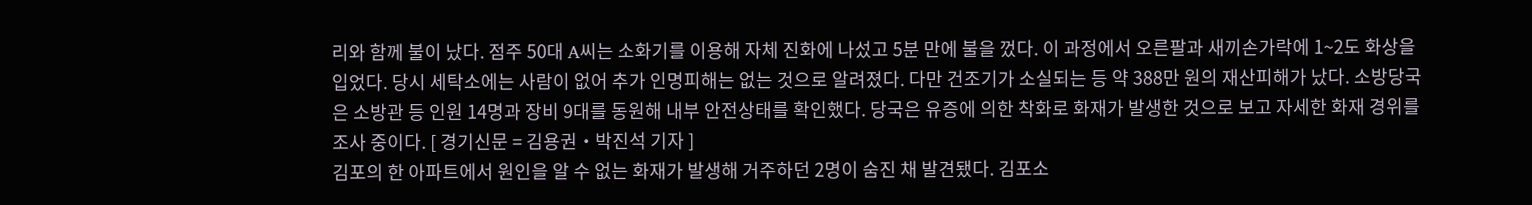리와 함께 불이 났다. 점주 50대 A씨는 소화기를 이용해 자체 진화에 나섰고 5분 만에 불을 껐다. 이 과정에서 오른팔과 새끼손가락에 1~2도 화상을 입었다. 당시 세탁소에는 사람이 없어 추가 인명피해는 없는 것으로 알려졌다. 다만 건조기가 소실되는 등 약 388만 원의 재산피해가 났다. 소방당국은 소방관 등 인원 14명과 장비 9대를 동원해 내부 안전상태를 확인했다. 당국은 유증에 의한 착화로 화재가 발생한 것으로 보고 자세한 화재 경위를 조사 중이다. [ 경기신문 = 김용권‧박진석 기자 ]
김포의 한 아파트에서 원인을 알 수 없는 화재가 발생해 거주하던 2명이 숨진 채 발견됐다. 김포소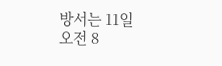방서는 11일 오전 8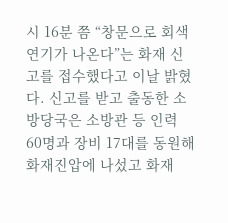시 16분 쯤 “창문으로 회색 연기가 나온다”는 화재 신고를 접수했다고 이날 밝혔다. 신고를 받고 출동한 소방당국은 소방관 등 인력 60명과 장비 17대를 동원해 화재진압에 나섰고 화재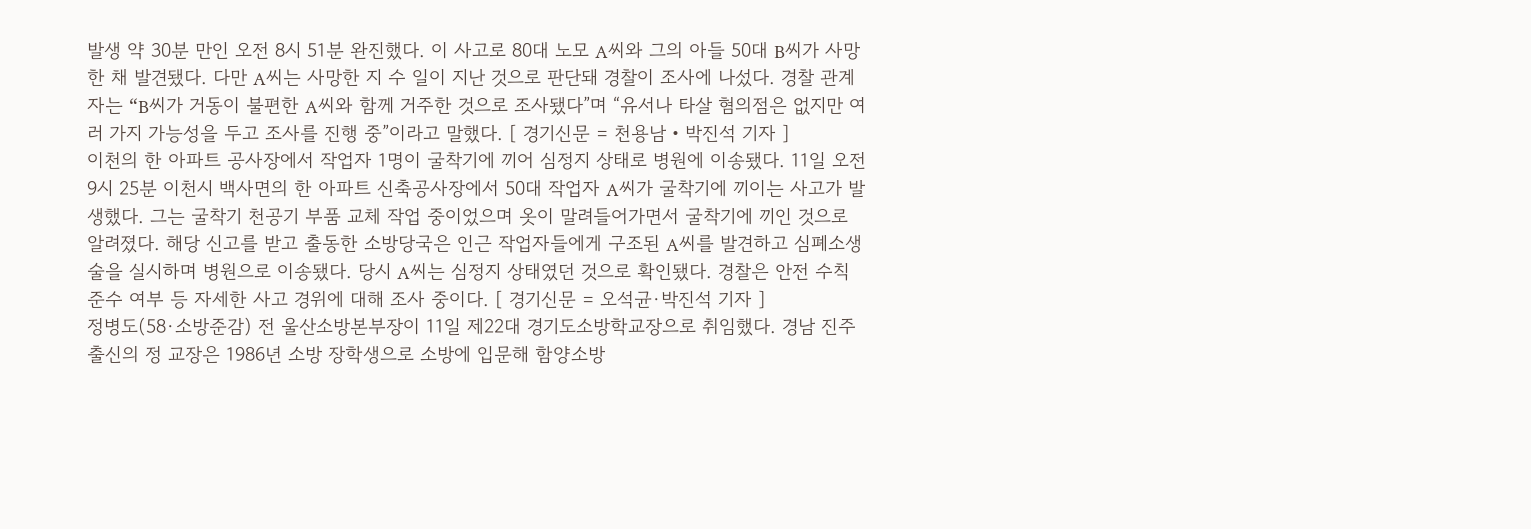발생 약 30분 만인 오전 8시 51분 완진했다. 이 사고로 80대 노모 A씨와 그의 아들 50대 B씨가 사망한 채 발견됐다. 다만 A씨는 사망한 지 수 일이 지난 것으로 판단돼 경찰이 조사에 나섰다. 경찰 관계자는 “B씨가 거동이 불편한 A씨와 함께 거주한 것으로 조사됐다”며 “유서나 타살 혐의점은 없지만 여러 가지 가능성을 두고 조사를 진행 중”이라고 말했다. [ 경기신문 = 천용남‧박진석 기자 ]
이천의 한 아파트 공사장에서 작업자 1명이 굴착기에 끼어 심정지 상태로 병원에 이송됐다. 11일 오전 9시 25분 이천시 백사면의 한 아파트 신축공사장에서 50대 작업자 A씨가 굴착기에 끼이는 사고가 발생했다. 그는 굴착기 천공기 부품 교체 작업 중이었으며 옷이 말려들어가면서 굴착기에 끼인 것으로 알려졌다. 해당 신고를 받고 출동한 소방당국은 인근 작업자들에게 구조된 A씨를 발견하고 심폐소생술을 실시하며 병원으로 이송됐다. 당시 A씨는 심정지 상태였던 것으로 확인됐다. 경찰은 안전 수칙 준수 여부 등 자세한 사고 경위에 대해 조사 중이다. [ 경기신문 = 오석균·박진석 기자 ]
정병도(58·소방준감) 전 울산소방본부장이 11일 제22대 경기도소방학교장으로 취임했다. 경남 진주 출신의 정 교장은 1986년 소방 장학생으로 소방에 입문해 함양소방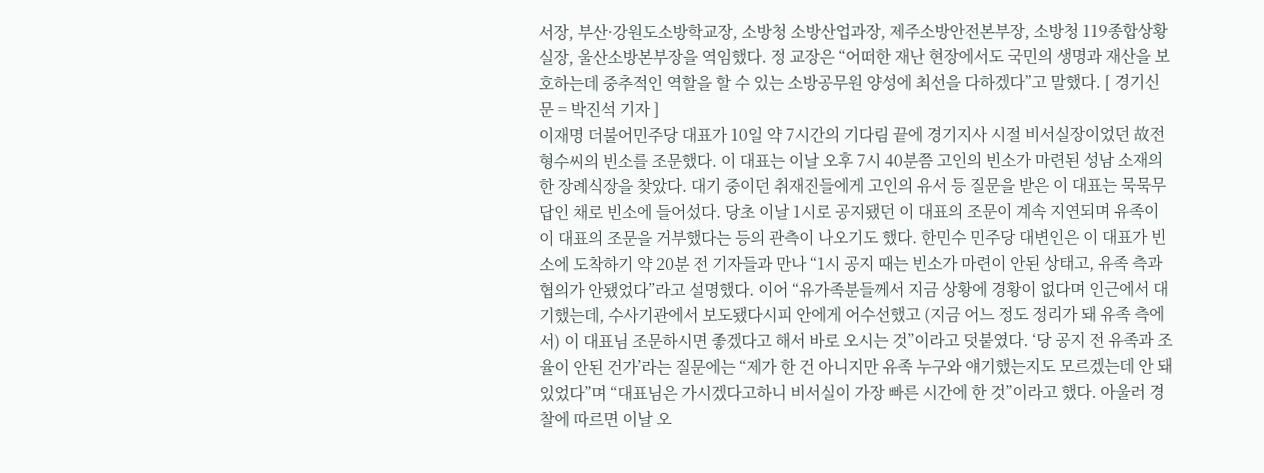서장, 부산·강원도소방학교장, 소방청 소방산업과장, 제주소방안전본부장, 소방청 119종합상황실장, 울산소방본부장을 역임했다. 정 교장은 “어떠한 재난 현장에서도 국민의 생명과 재산을 보호하는데 중추적인 역할을 할 수 있는 소방공무원 양성에 최선을 다하겠다”고 말했다. [ 경기신문 = 박진석 기자 ]
이재명 더불어민주당 대표가 10일 약 7시간의 기다림 끝에 경기지사 시절 비서실장이었던 故전형수씨의 빈소를 조문했다. 이 대표는 이날 오후 7시 40분쯤 고인의 빈소가 마련된 성남 소재의 한 장례식장을 찾았다. 대기 중이던 취재진들에게 고인의 유서 등 질문을 받은 이 대표는 묵묵무답인 채로 빈소에 들어섰다. 당초 이날 1시로 공지됐던 이 대표의 조문이 계속 지연되며 유족이 이 대표의 조문을 거부했다는 등의 관측이 나오기도 했다. 한민수 민주당 대변인은 이 대표가 빈소에 도착하기 약 20분 전 기자들과 만나 “1시 공지 때는 빈소가 마련이 안된 상태고, 유족 측과 협의가 안됐었다”라고 설명했다. 이어 “유가족분들께서 지금 상황에 경황이 없다며 인근에서 대기했는데, 수사기관에서 보도됐다시피 안에게 어수선했고 (지금 어느 정도 정리가 돼 유족 측에서) 이 대표님 조문하시면 좋겠다고 해서 바로 오시는 것”이라고 덧붙였다. ‘당 공지 전 유족과 조율이 안된 건가’라는 질문에는 “제가 한 건 아니지만 유족 누구와 얘기했는지도 모르겠는데 안 돼 있었다”며 “대표님은 가시겠다고하니 비서실이 가장 빠른 시간에 한 것”이라고 했다. 아울러 경찰에 따르면 이날 오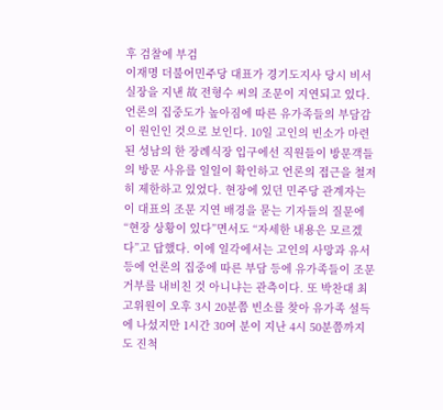후 검찰에 부검
이재명 더불어민주당 대표가 경기도지사 당시 비서실장을 지낸 故 전형수 씨의 조문이 지연되고 있다. 언론의 집중도가 높아짐에 따른 유가족들의 부담감이 원인인 것으로 보인다. 10일 고인의 빈소가 마련된 성남의 한 장례식장 입구에선 직원들이 방문객들의 방문 사유를 일일이 확인하고 언론의 접근을 철저히 제한하고 있었다. 현장에 있던 민주당 관계자는 이 대표의 조문 지연 배경을 묻는 기자들의 질문에 “현장 상황이 있다”면서도 “자세한 내용은 모르겠다”고 답했다. 이에 일각에서는 고인의 사망과 유서 등에 언론의 집중에 따른 부담 등에 유가족들이 조문 거부를 내비친 것 아니냐는 관측이다. 또 박찬대 최고위원이 오후 3시 20분쯤 빈소를 찾아 유가족 설득에 나섰지만 1시간 30여 분이 지난 4시 50분쯤까지도 진척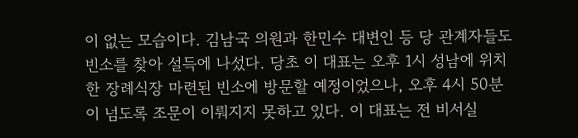이 없는 모습이다. 김남국 의원과 한민수 대변인 등 당 관계자들도 빈소를 찾아 설득에 나섰다. 당초 이 대표는 오후 1시 성남에 위치한 장례식장 마련된 빈소에 방문할 예정이었으나, 오후 4시 50분이 넘도록 조문이 이뤄지지 못하고 있다. 이 대표는 전 비서실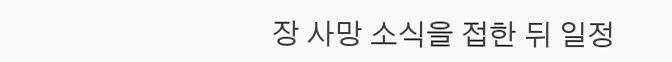장 사망 소식을 접한 뒤 일정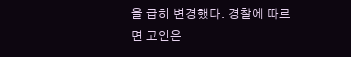을 급히 변경했다. 경찰에 따르면 고인은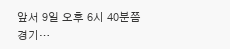앞서 9일 오후 6시 40분쯤 경기…